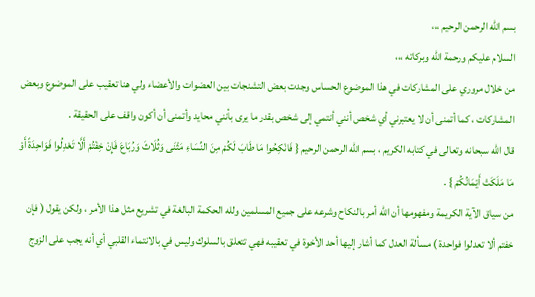بسم الله الرحمن الرحيم ،،،
السلام عليكم ورحمة الله وبركاته ،،،
من خلال مروري على المشاركات في هذا الموضوع الحساس وجدت بعض التشنجات بين العضوات والأعضاء ولي هنا تعقيب على الموضوع وبعض المشاركات ، كما أتمنى أن لا يعتبرني أي شخص أنني أنتمي إلى شخص بقدر ما يرى بأنني محايد وأتمنى أن أكون واقف على الحقيقة .
قال الله سبحانه وتعالى في كتابه الكريم ، بسم الله الرحمن الرحيم { فَانْكِحُوا مَا طَابَ لَكُمْ مِنَ النِّسَاءِ مَثْنَى وَثُلَاثَ وَرُبَاعَ فَإِنْ خِفْتُمْ أَلَّا تَعْدِلُوا فَوَاحِدَةً أَوْ مَا مَلَكَتْ أَيْمَانُكُمْ } .
من سياق الآية الكريمة ومفهومها أن الله أمر بالنكاح وشرعه على جميع المسلمين ولله الحكمة البالغة في تشريع مثل هذا الأمر ، ولكن يقول ( فإن خفتم ألا تعدلوا فواحدة ) مسألة العدل كما أشار إليها أحد الأخوة في تعقيبه فهي تتعلق بالسلوك وليس في بالانتماء القلبي أي أنه يجب على الزوج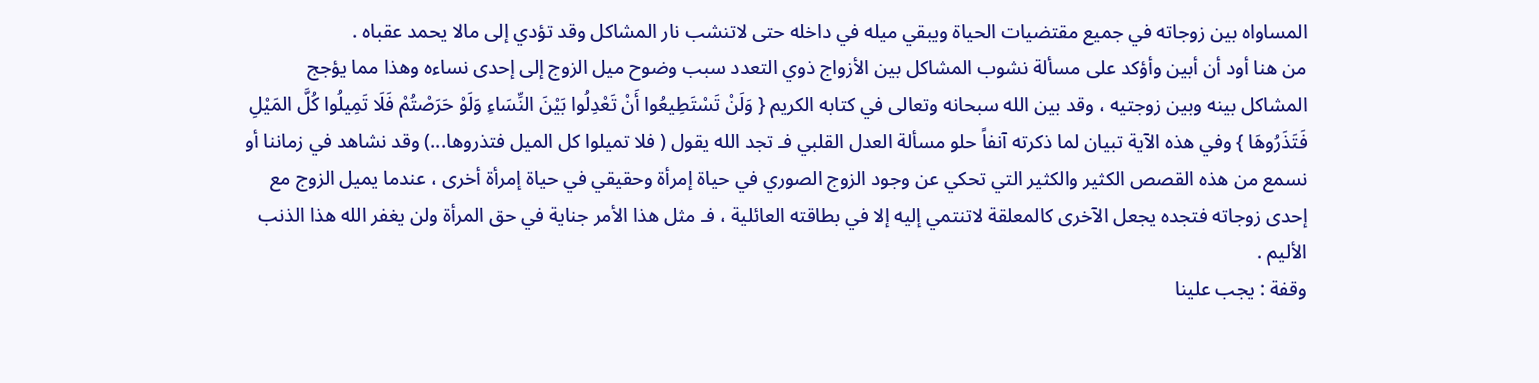المساواه بين زوجاته في جميع مقتضيات الحياة ويبقي ميله في داخله حتى لاتنشب نار المشاكل وقد تؤدي إلى مالا يحمد عقباه .
من هنا أود أن أبين وأؤكد على مسألة نشوب المشاكل بين الأزواج ذوي التعدد سبب وضوح ميل الزوج إلى إحدى نساءه وهذا مما يؤجج المشاكل بينه وبين زوجتيه ، وقد بين الله سبحانه وتعالى في كتابه الكريم { وَلَنْ تَسْتَطِيعُوا أَنْ تَعْدِلُوا بَيْنَ النِّسَاءِ وَلَوْ حَرَصْتُمْ فَلَا تَمِيلُوا كُلَّ المَيْلِ فَتَذَرُوهَا } وفي هذه الآية تبيان لما ذكرته آنفاً حلو مسألة العدل القلبي فـ تجد الله يقول ( فلا تميلوا كل الميل فتذروها...) وقد نشاهد في زماننا أو نسمع من هذه القصص الكثير والكثير التي تحكي عن وجود الزوج الصوري في حياة إمرأة وحقيقي في حياة إمرأة أخرى ، عندما يميل الزوج مع إحدى زوجاته فتجده يجعل الآخرى كالمعلقة لاتنتمي إليه إلا في بطاقته العائلية ، فـ مثل هذا الأمر جناية في حق المرأة ولن يغفر الله هذا الذنب الأليم .
وقفة : يجب علينا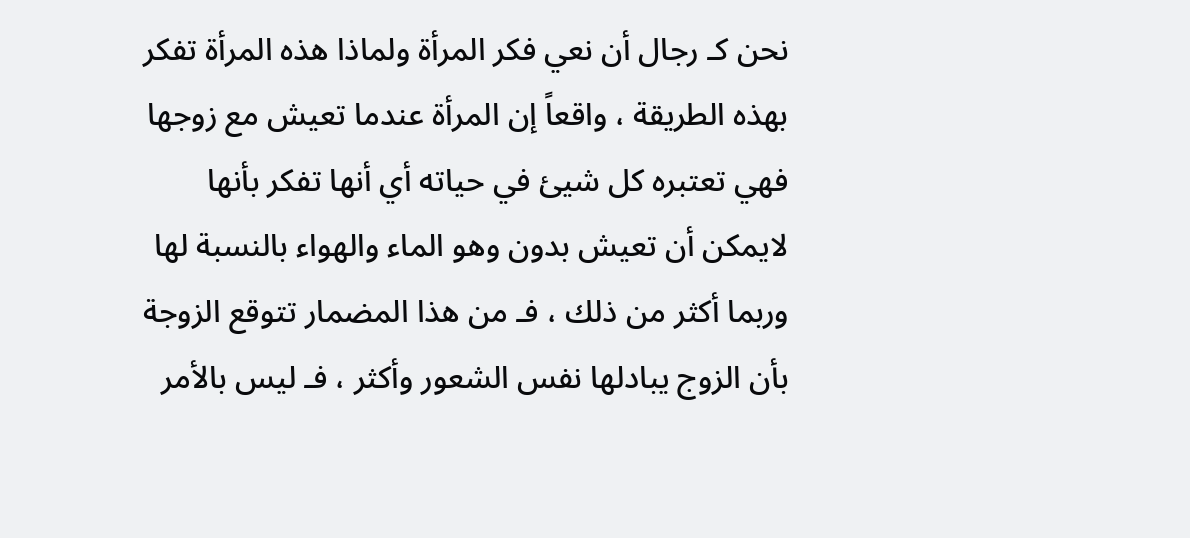نحن كـ رجال أن نعي فكر المرأة ولماذا هذه المرأة تفكر بهذه الطريقة ، واقعاً إن المرأة عندما تعيش مع زوجها فهي تعتبره كل شيئ في حياته أي أنها تفكر بأنها لايمكن أن تعيش بدون وهو الماء والهواء بالنسبة لها وربما أكثر من ذلك ، فـ من هذا المضمار تتوقع الزوجة بأن الزوج يبادلها نفس الشعور وأكثر ، فـ ليس بالأمر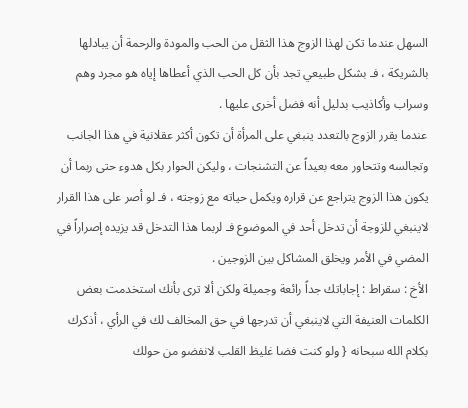السهل عندما تكن لهذا الزوج هذا الثقل من الحب والمودة والرحمة أن يبادلها بالشريكة ، فـ بشكل طبيعي تجد بأن كل الحب الذي أعطاها إياه هو مجرد وهم وسراب وأكاذيب بدليل أنه فضل أخرى عليها .
عندما يقرر الزوج بالتعدد ينبغي على المرأة أن تكون أكثر عقلانية في هذا الجانب وتجالسه وتتحاور معه بعيداً عن التشنجات ، وليكن الحوار بكل هدوء حتى ربما أن يكون هذا الزوج يتراجع عن قراره ويكمل حياته مع زوجته ، فـ لو أصر على هذا القرار لاينبغي للزوجة أن تدخل أحد في الموضوع فـ لربما هذا التدخل قد يزيده إصراراً في المضي في الأمر ويخلق المشاكل بين الزوجين .
الأخ : سقراط : إجاباتك جداً رائعة وجميلة ولكن ألا ترى بأنك استخدمت بعض الكلمات العنيفة التي لاينبغي أن تدرجها في حق المخالف لك في الرأي ، أذكرك بكلام الله سبحانه { ولو كنت فضا غليظ القلب لانفضو من حولك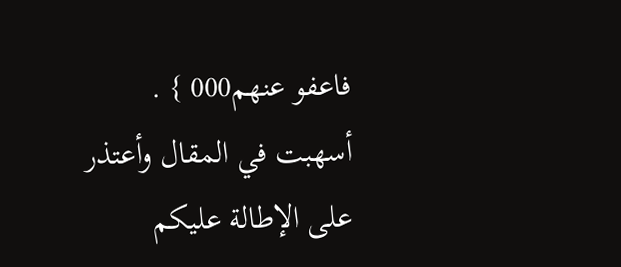فاعفو عنهم000 } .
أسهبت في المقال وأعتذر على الإطالة عليكم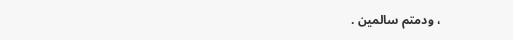، ودمتم سالمين .